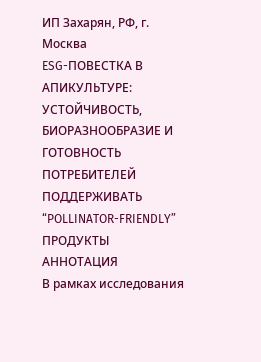ИП Захарян, РФ, г. Москва
ESG-ПОВЕСТКА В АПИКУЛЬТУРЕ: УСТОЙЧИВОСТЬ, БИОРАЗНООБРАЗИЕ И ГОТОВНОСТЬ ПОТРЕБИТЕЛЕЙ ПОДДЕРЖИВАТЬ “POLLINATOR-FRIENDLY” ПРОДУКТЫ
АННОТАЦИЯ
В рамках исследования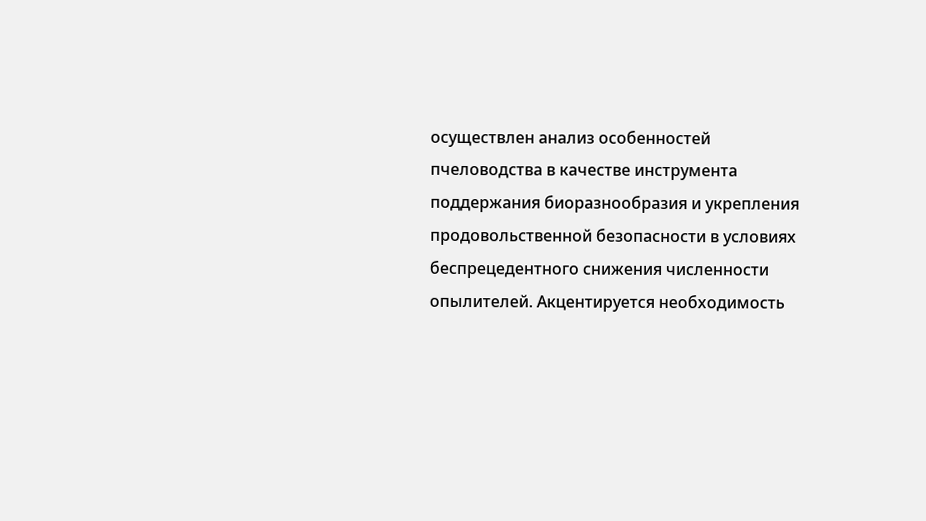осуществлен анализ особенностей пчеловодства в качестве инструмента поддержания биоразнообразия и укрепления продовольственной безопасности в условиях беспрецедентного снижения численности опылителей. Акцентируется необходимость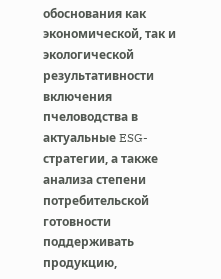обоснования как экономической, так и экологической результативности включения пчеловодства в актуальные ESG-стратегии, а также анализа степени потребительской готовности поддерживать продукцию,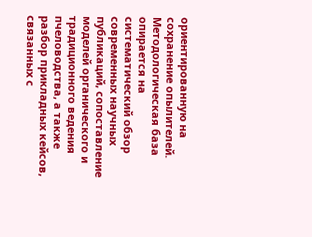ориентированную на сохранение опылителей. Методологическая база опирается на систематический обзор современных научных публикаций, сопоставление моделей органического и традиционного ведения пчеловодства, а также разбор прикладных кейсов, связанных с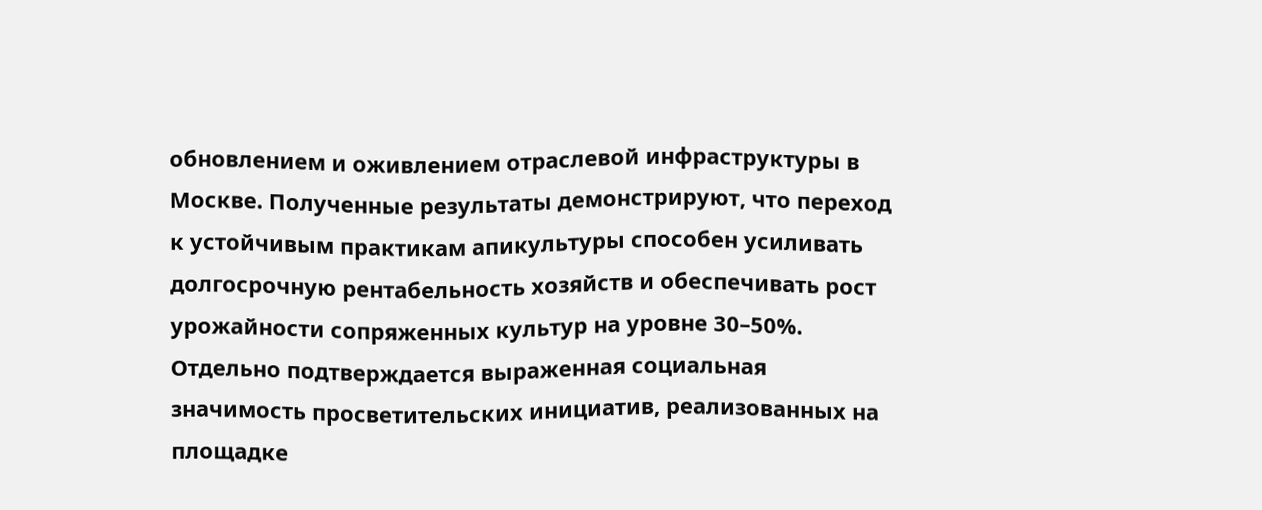обновлением и оживлением отраслевой инфраструктуры в Москве. Полученные результаты демонстрируют, что переход к устойчивым практикам апикультуры способен усиливать долгосрочную рентабельность хозяйств и обеспечивать рост урожайности сопряженных культур на уровне 30–50%. Отдельно подтверждается выраженная социальная значимость просветительских инициатив, реализованных на площадке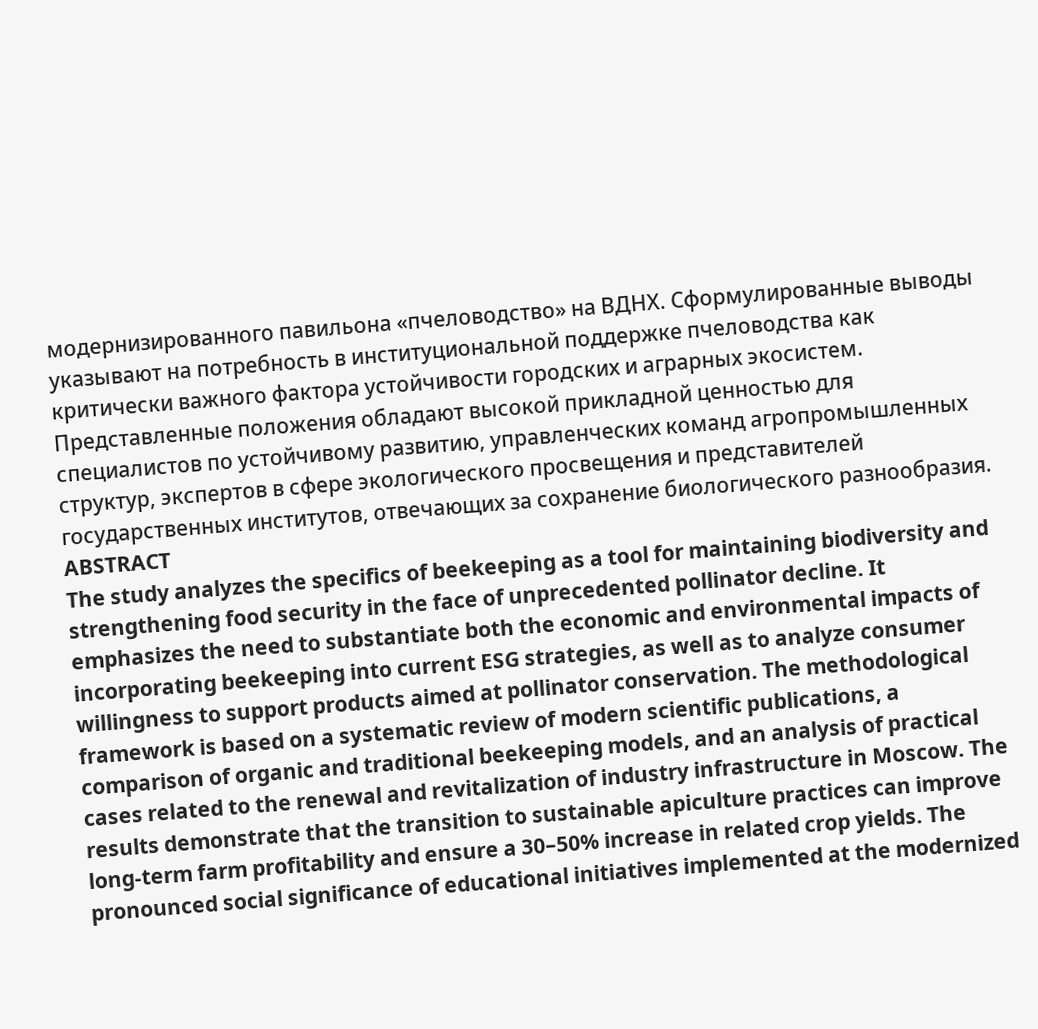модернизированного павильона «пчеловодство» на ВДНХ. Сформулированные выводы указывают на потребность в институциональной поддержке пчеловодства как критически важного фактора устойчивости городских и аграрных экосистем. Представленные положения обладают высокой прикладной ценностью для специалистов по устойчивому развитию, управленческих команд агропромышленных структур, экспертов в сфере экологического просвещения и представителей государственных институтов, отвечающих за сохранение биологического разнообразия.
ABSTRACT
The study analyzes the specifics of beekeeping as a tool for maintaining biodiversity and strengthening food security in the face of unprecedented pollinator decline. It emphasizes the need to substantiate both the economic and environmental impacts of incorporating beekeeping into current ESG strategies, as well as to analyze consumer willingness to support products aimed at pollinator conservation. The methodological framework is based on a systematic review of modern scientific publications, a comparison of organic and traditional beekeeping models, and an analysis of practical cases related to the renewal and revitalization of industry infrastructure in Moscow. The results demonstrate that the transition to sustainable apiculture practices can improve long-term farm profitability and ensure a 30–50% increase in related crop yields. The pronounced social significance of educational initiatives implemented at the modernized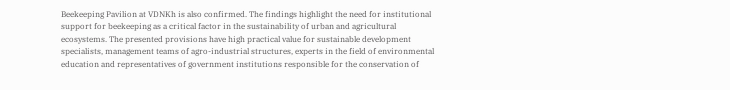Beekeeping Pavilion at VDNKh is also confirmed. The findings highlight the need for institutional support for beekeeping as a critical factor in the sustainability of urban and agricultural ecosystems. The presented provisions have high practical value for sustainable development specialists, management teams of agro-industrial structures, experts in the field of environmental education and representatives of government institutions responsible for the conservation of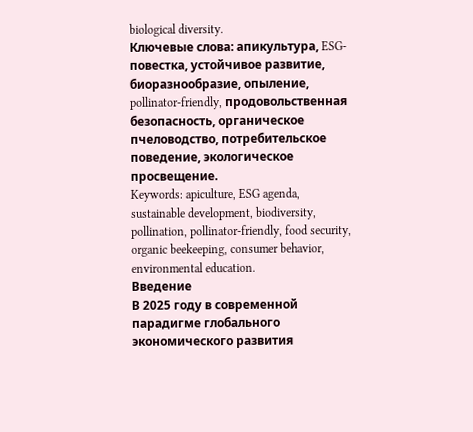biological diversity.
Ключевые слова: апикультура, ESG-повестка, устойчивое развитие, биоразнообразие, опыление, pollinator-friendly, продовольственная безопасность, органическое пчеловодство, потребительское поведение, экологическое просвещение.
Keywords: apiculture, ESG agenda, sustainable development, biodiversity, pollination, pollinator-friendly, food security, organic beekeeping, consumer behavior, environmental education.
Введение
В 2025 году в современной парадигме глобального экономического развития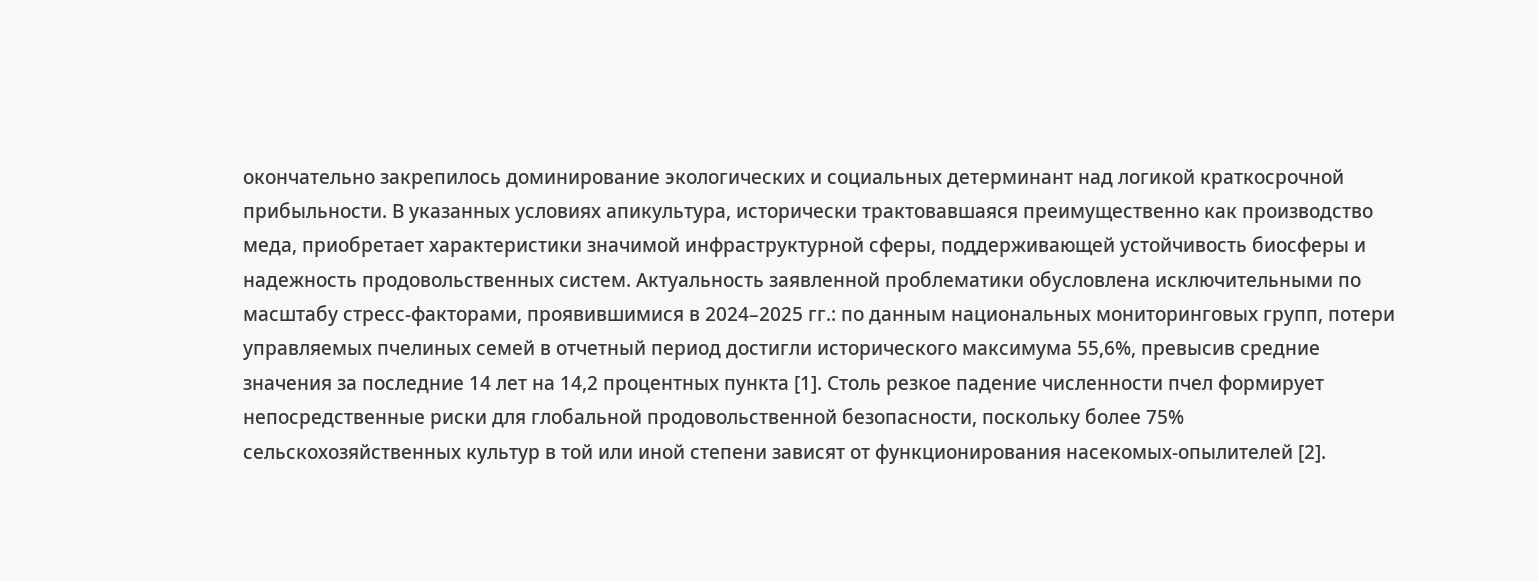окончательно закрепилось доминирование экологических и социальных детерминант над логикой краткосрочной прибыльности. В указанных условиях апикультура, исторически трактовавшаяся преимущественно как производство меда, приобретает характеристики значимой инфраструктурной сферы, поддерживающей устойчивость биосферы и надежность продовольственных систем. Актуальность заявленной проблематики обусловлена исключительными по масштабу стресс-факторами, проявившимися в 2024–2025 гг.: по данным национальных мониторинговых групп, потери управляемых пчелиных семей в отчетный период достигли исторического максимума 55,6%, превысив средние значения за последние 14 лет на 14,2 процентных пункта [1]. Столь резкое падение численности пчел формирует непосредственные риски для глобальной продовольственной безопасности, поскольку более 75% сельскохозяйственных культур в той или иной степени зависят от функционирования насекомых-опылителей [2].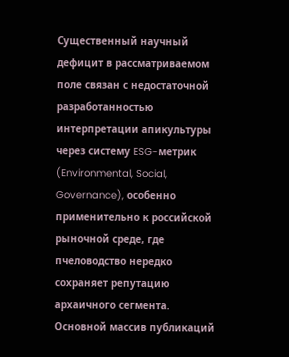Существенный научный дефицит в рассматриваемом поле связан с недостаточной разработанностью интерпретации апикультуры через систему ESG-метрик (Environmental, Social, Governance), особенно применительно к российской рыночной среде, где пчеловодство нередко сохраняет репутацию архаичного сегмента. Основной массив публикаций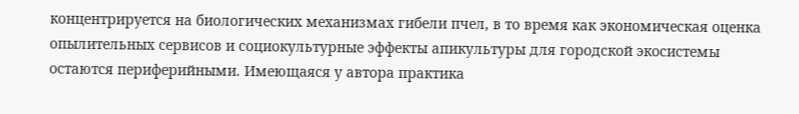концентрируется на биологических механизмах гибели пчел, в то время как экономическая оценка опылительных сервисов и социокультурные эффекты апикультуры для городской экосистемы остаются периферийными. Имеющаяся у автора практика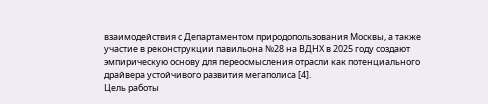взаимодействия с Департаментом природопользования Москвы, а также участие в реконструкции павильона №28 на ВДНХ в 2025 году создают эмпирическую основу для переосмысления отрасли как потенциального драйвера устойчивого развития мегаполиса [4].
Цель работы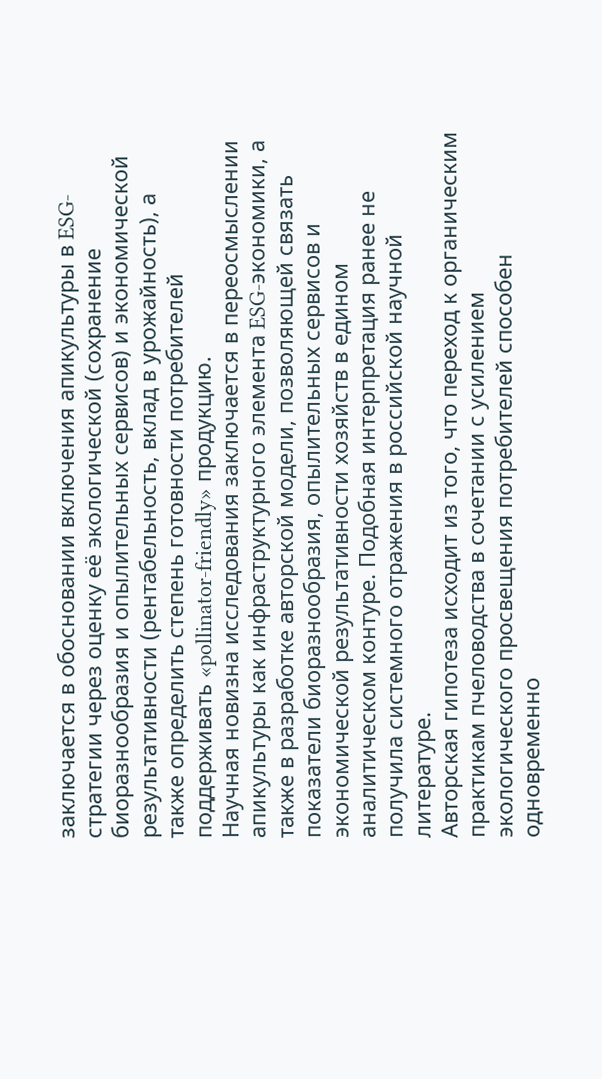заключается в обосновании включения апикультуры в ESG-стратегии через оценку её экологической (сохранение биоразнообразия и опылительных сервисов) и экономической результативности (рентабельность, вклад в урожайность), а также определить степень готовности потребителей поддерживать «pollinator-friendly» продукцию.
Научная новизна исследования заключается в переосмыслении апикультуры как инфраструктурного элемента ESG-экономики, а также в разработке авторской модели, позволяющей связать показатели биоразнообразия, опылительных сервисов и экономической результативности хозяйств в едином аналитическом контуре. Подобная интерпретация ранее не получила системного отражения в российской научной литературе.
Авторская гипотеза исходит из того, что переход к органическим практикам пчеловодства в сочетании с усилением экологического просвещения потребителей способен одновременно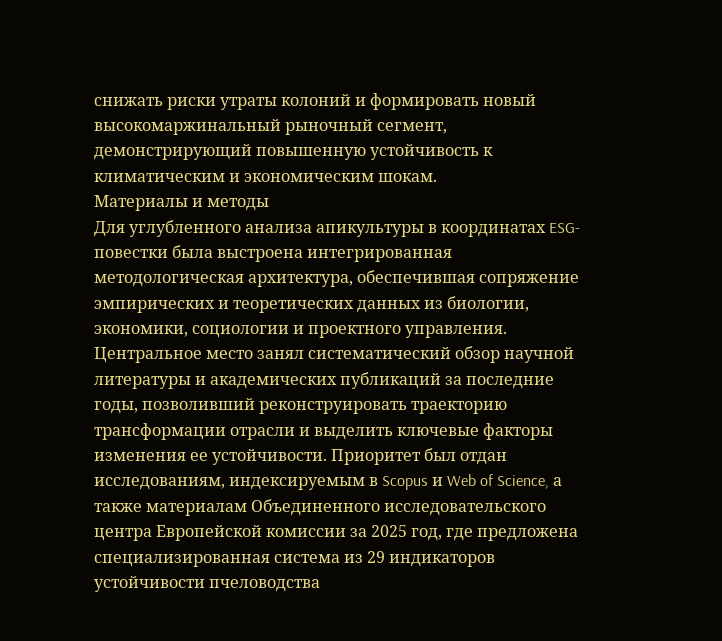снижать риски утраты колоний и формировать новый высокомаржинальный рыночный сегмент, демонстрирующий повышенную устойчивость к климатическим и экономическим шокам.
Материалы и методы
Для углубленного анализа апикультуры в координатах ESG-повестки была выстроена интегрированная методологическая архитектура, обеспечившая сопряжение эмпирических и теоретических данных из биологии, экономики, социологии и проектного управления. Центральное место занял систематический обзор научной литературы и академических публикаций за последние годы, позволивший реконструировать траекторию трансформации отрасли и выделить ключевые факторы изменения ее устойчивости. Приоритет был отдан исследованиям, индексируемым в Scopus и Web of Science, а также материалам Объединенного исследовательского центра Европейской комиссии за 2025 год, где предложена специализированная система из 29 индикаторов устойчивости пчеловодства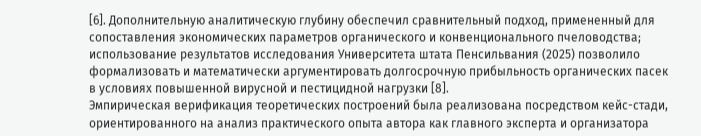[6]. Дополнительную аналитическую глубину обеспечил сравнительный подход, примененный для сопоставления экономических параметров органического и конвенционального пчеловодства; использование результатов исследования Университета штата Пенсильвания (2025) позволило формализовать и математически аргументировать долгосрочную прибыльность органических пасек в условиях повышенной вирусной и пестицидной нагрузки [8].
Эмпирическая верификация теоретических построений была реализована посредством кейс-стади, ориентированного на анализ практического опыта автора как главного эксперта и организатора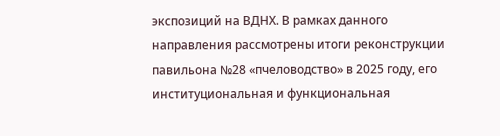экспозиций на ВДНХ. В рамках данного направления рассмотрены итоги реконструкции павильона №28 «пчеловодство» в 2025 году, его институциональная и функциональная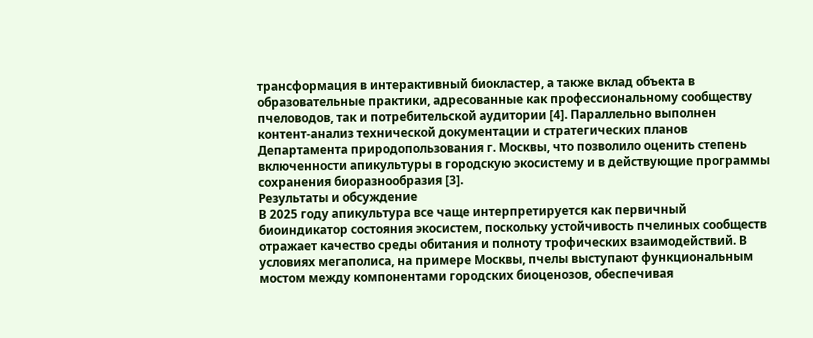трансформация в интерактивный биокластер, а также вклад объекта в образовательные практики, адресованные как профессиональному сообществу пчеловодов, так и потребительской аудитории [4]. Параллельно выполнен контент-анализ технической документации и стратегических планов Департамента природопользования г. Москвы, что позволило оценить степень включенности апикультуры в городскую экосистему и в действующие программы сохранения биоразнообразия [3].
Результаты и обсуждение
В 2025 году апикультура все чаще интерпретируется как первичный биоиндикатор состояния экосистем, поскольку устойчивость пчелиных сообществ отражает качество среды обитания и полноту трофических взаимодействий. В условиях мегаполиса, на примере Москвы, пчелы выступают функциональным мостом между компонентами городских биоценозов, обеспечивая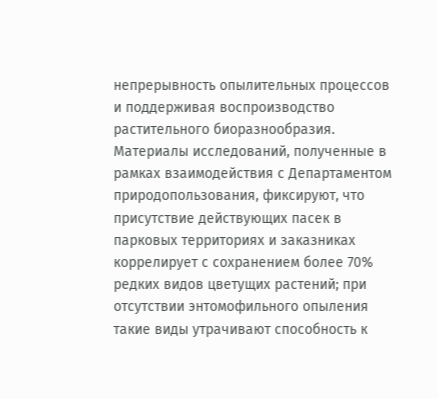непрерывность опылительных процессов и поддерживая воспроизводство растительного биоразнообразия. Материалы исследований, полученные в рамках взаимодействия с Департаментом природопользования, фиксируют, что присутствие действующих пасек в парковых территориях и заказниках коррелирует с сохранением более 70% редких видов цветущих растений; при отсутствии энтомофильного опыления такие виды утрачивают способность к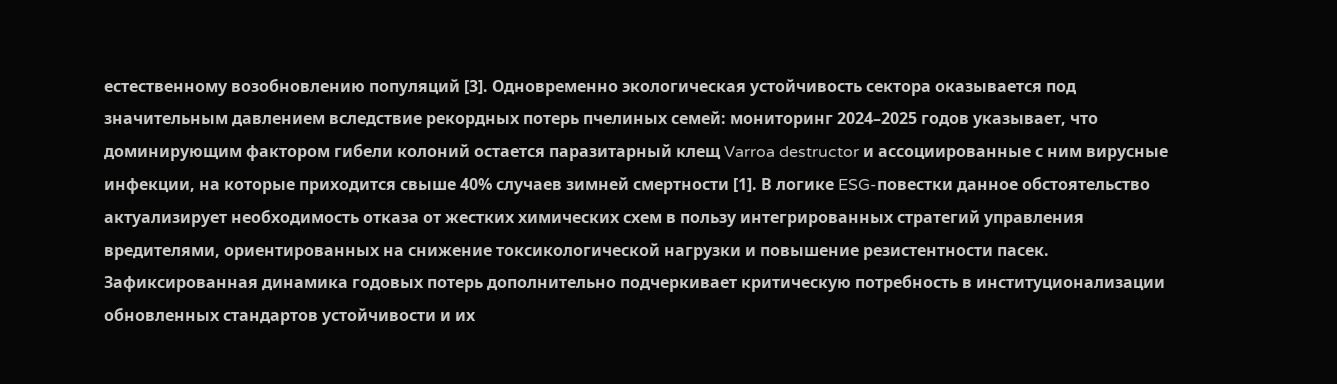естественному возобновлению популяций [3]. Одновременно экологическая устойчивость сектора оказывается под значительным давлением вследствие рекордных потерь пчелиных семей: мониторинг 2024–2025 годов указывает, что доминирующим фактором гибели колоний остается паразитарный клещ Varroa destructor и ассоциированные с ним вирусные инфекции, на которые приходится свыше 40% случаев зимней смертности [1]. В логике ESG-повестки данное обстоятельство актуализирует необходимость отказа от жестких химических схем в пользу интегрированных стратегий управления вредителями, ориентированных на снижение токсикологической нагрузки и повышение резистентности пасек. Зафиксированная динамика годовых потерь дополнительно подчеркивает критическую потребность в институционализации обновленных стандартов устойчивости и их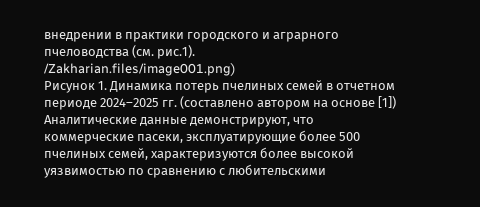внедрении в практики городского и аграрного пчеловодства (см. рис.1).
/Zakharian.files/image001.png)
Рисунок 1. Динамика потерь пчелиных семей в отчетном периоде 2024–2025 гг. (составлено автором на основе [1])
Аналитические данные демонстрируют, что коммерческие пасеки, эксплуатирующие более 500 пчелиных семей, характеризуются более высокой уязвимостью по сравнению с любительскими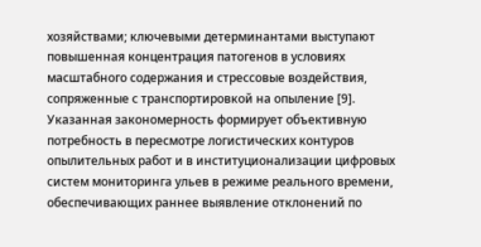хозяйствами; ключевыми детерминантами выступают повышенная концентрация патогенов в условиях масштабного содержания и стрессовые воздействия, сопряженные с транспортировкой на опыление [9]. Указанная закономерность формирует объективную потребность в пересмотре логистических контуров опылительных работ и в институционализации цифровых систем мониторинга ульев в режиме реального времени, обеспечивающих раннее выявление отклонений по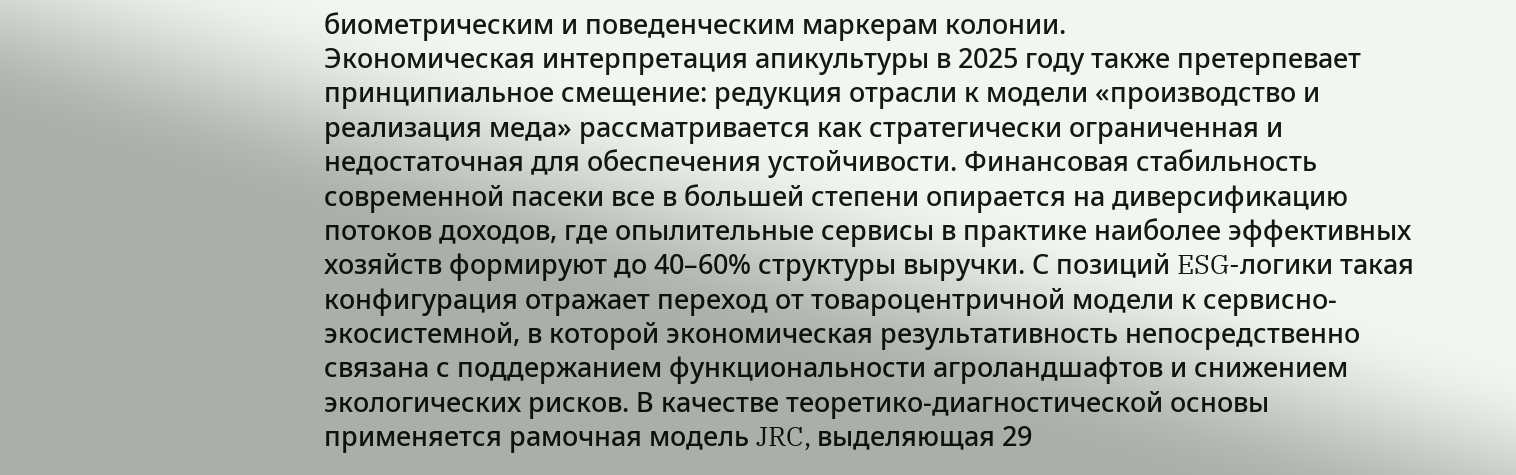биометрическим и поведенческим маркерам колонии.
Экономическая интерпретация апикультуры в 2025 году также претерпевает принципиальное смещение: редукция отрасли к модели «производство и реализация меда» рассматривается как стратегически ограниченная и недостаточная для обеспечения устойчивости. Финансовая стабильность современной пасеки все в большей степени опирается на диверсификацию потоков доходов, где опылительные сервисы в практике наиболее эффективных хозяйств формируют до 40–60% структуры выручки. С позиций ESG-логики такая конфигурация отражает переход от товароцентричной модели к сервисно-экосистемной, в которой экономическая результативность непосредственно связана с поддержанием функциональности агроландшафтов и снижением экологических рисков. В качестве теоретико-диагностической основы применяется рамочная модель JRC, выделяющая 29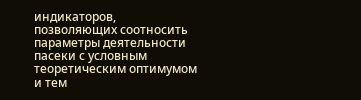индикаторов, позволяющих соотносить параметры деятельности пасеки с условным теоретическим оптимумом и тем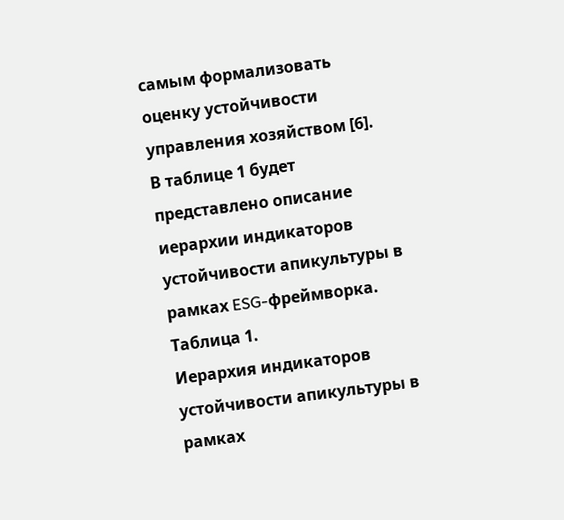самым формализовать оценку устойчивости управления хозяйством [6].
В таблице 1 будет представлено описание иерархии индикаторов устойчивости апикультуры в рамках ESG-фреймворка.
Таблица 1.
Иерархия индикаторов устойчивости апикультуры в рамках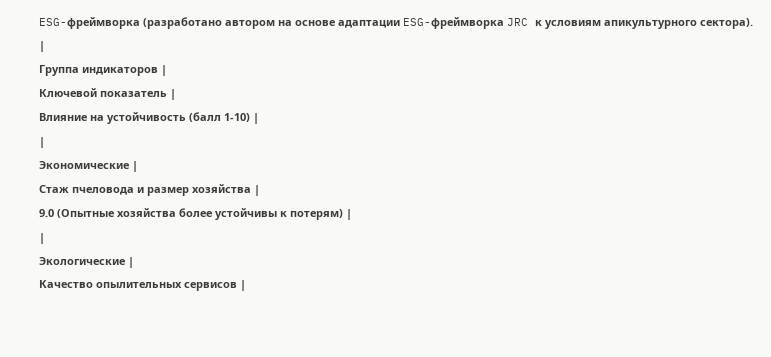ESG-фреймворка (разработано автором на основе адаптации ESG-фреймворка JRC к условиям апикультурного сектора).
|
Группа индикаторов |
Ключевой показатель |
Влияние на устойчивость (балл 1-10) |
|
Экономические |
Стаж пчеловода и размер хозяйства |
9.0 (Опытные хозяйства более устойчивы к потерям) |
|
Экологические |
Качество опылительных сервисов |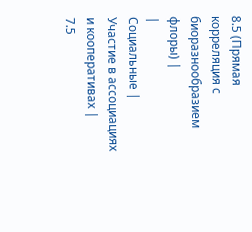8.5 (Прямая корреляция с биоразнообразием флоры) |
|
Социальные |
Участие в ассоциациях и кооперативах |
7.5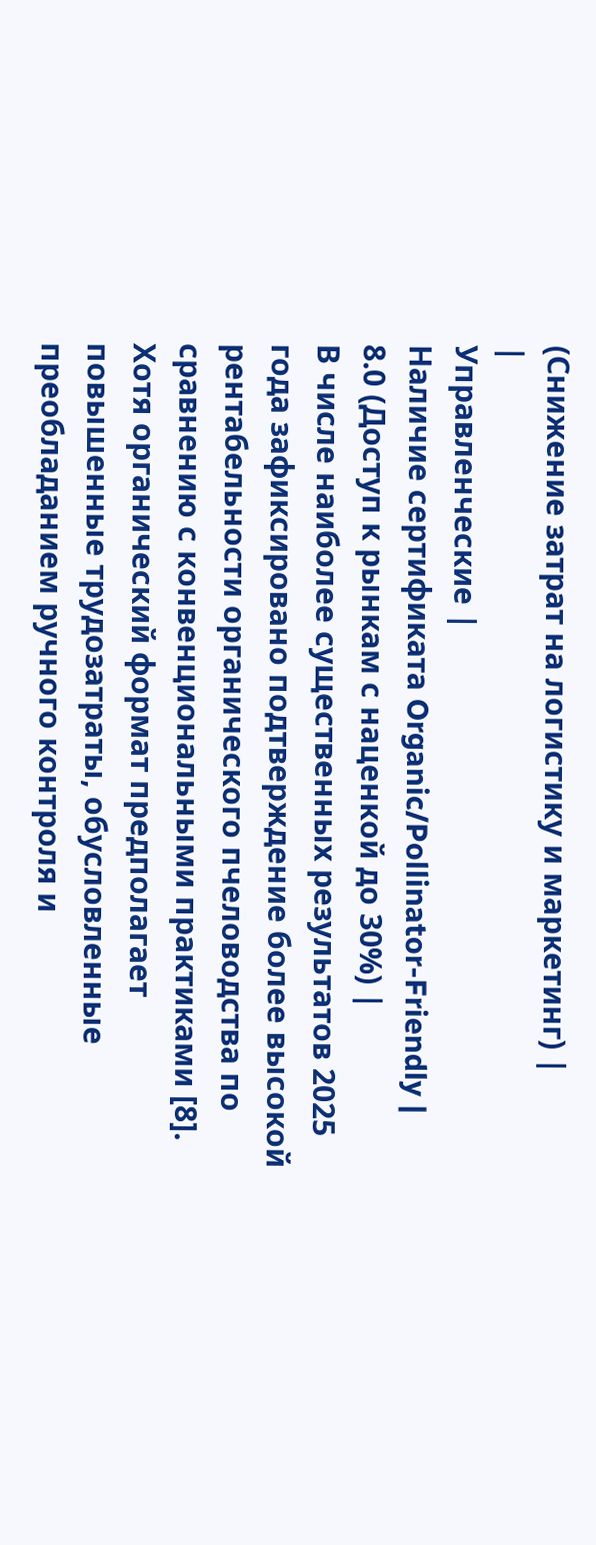(Снижение затрат на логистику и маркетинг) |
|
Управленческие |
Наличие сертификата Organic/Pollinator-Friendly |
8.0 (Доступ к рынкам с наценкой до 30%) |
В числе наиболее существенных результатов 2025 года зафиксировано подтверждение более высокой рентабельности органического пчеловодства по сравнению с конвенциональными практиками [8]. Хотя органический формат предполагает повышенные трудозатраты, обусловленные преобладанием ручного контроля и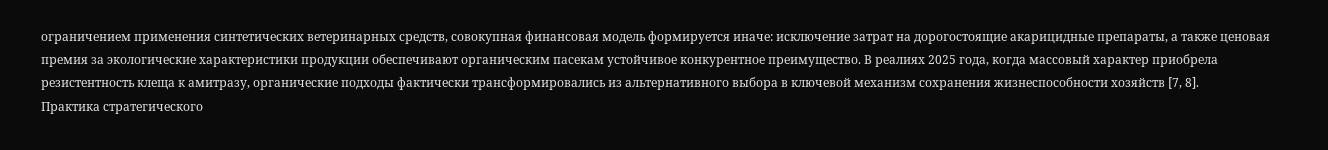ограничением применения синтетических ветеринарных средств, совокупная финансовая модель формируется иначе: исключение затрат на дорогостоящие акарицидные препараты, а также ценовая премия за экологические характеристики продукции обеспечивают органическим пасекам устойчивое конкурентное преимущество. В реалиях 2025 года, когда массовый характер приобрела резистентность клеща к амитразу, органические подходы фактически трансформировались из альтернативного выбора в ключевой механизм сохранения жизнеспособности хозяйств [7, 8].
Практика стратегического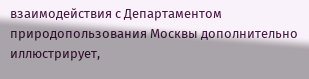взаимодействия с Департаментом природопользования Москвы дополнительно иллюстрирует,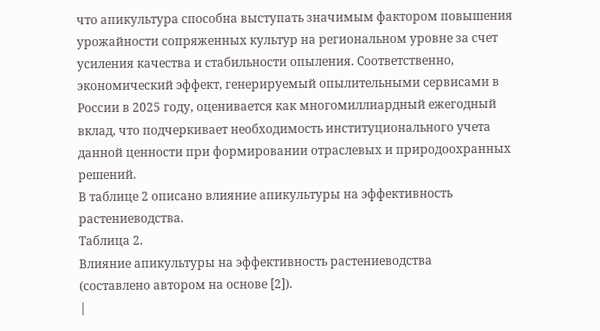что апикультура способна выступать значимым фактором повышения урожайности сопряженных культур на региональном уровне за счет усиления качества и стабильности опыления. Соответственно, экономический эффект, генерируемый опылительными сервисами в России в 2025 году, оценивается как многомиллиардный ежегодный вклад, что подчеркивает необходимость институционального учета данной ценности при формировании отраслевых и природоохранных решений.
В таблице 2 описано влияние апикультуры на эффективность растениеводства.
Таблица 2.
Влияние апикультуры на эффективность растениеводства
(составлено автором на основе [2]).
|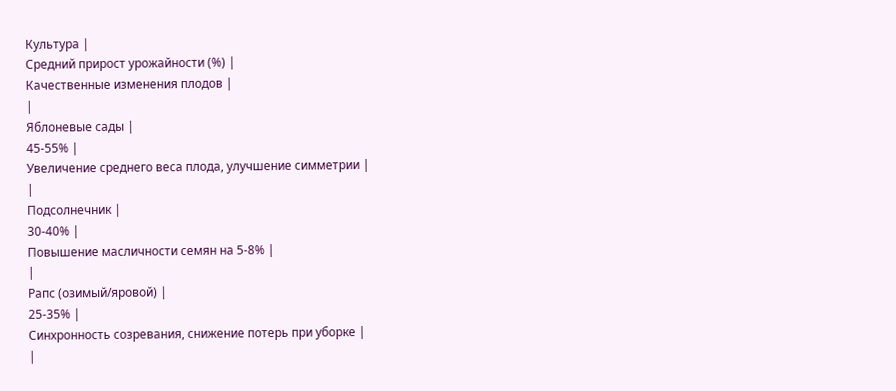Культура |
Средний прирост урожайности (%) |
Качественные изменения плодов |
|
Яблоневые сады |
45-55% |
Увеличение среднего веса плода, улучшение симметрии |
|
Подсолнечник |
30-40% |
Повышение масличности семян на 5-8% |
|
Рапс (озимый/яровой) |
25-35% |
Синхронность созревания, снижение потерь при уборке |
|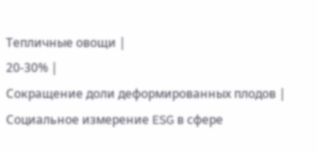Тепличные овощи |
20-30% |
Сокращение доли деформированных плодов |
Социальное измерение ESG в сфере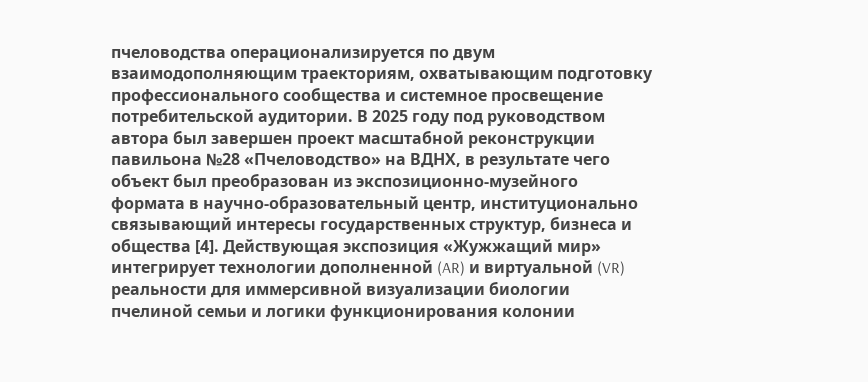пчеловодства операционализируется по двум взаимодополняющим траекториям, охватывающим подготовку профессионального сообщества и системное просвещение потребительской аудитории. В 2025 году под руководством автора был завершен проект масштабной реконструкции павильона №28 «Пчеловодство» на ВДНХ, в результате чего объект был преобразован из экспозиционно-музейного формата в научно-образовательный центр, институционально связывающий интересы государственных структур, бизнеса и общества [4]. Действующая экспозиция «Жужжащий мир» интегрирует технологии дополненной (AR) и виртуальной (VR) реальности для иммерсивной визуализации биологии пчелиной семьи и логики функционирования колонии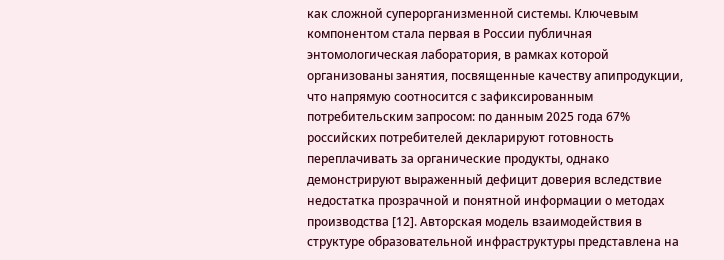как сложной суперорганизменной системы. Ключевым компонентом стала первая в России публичная энтомологическая лаборатория, в рамках которой организованы занятия, посвященные качеству апипродукции, что напрямую соотносится с зафиксированным потребительским запросом: по данным 2025 года 67% российских потребителей декларируют готовность переплачивать за органические продукты, однако демонстрируют выраженный дефицит доверия вследствие недостатка прозрачной и понятной информации о методах производства [12]. Авторская модель взаимодействия в структуре образовательной инфраструктуры представлена на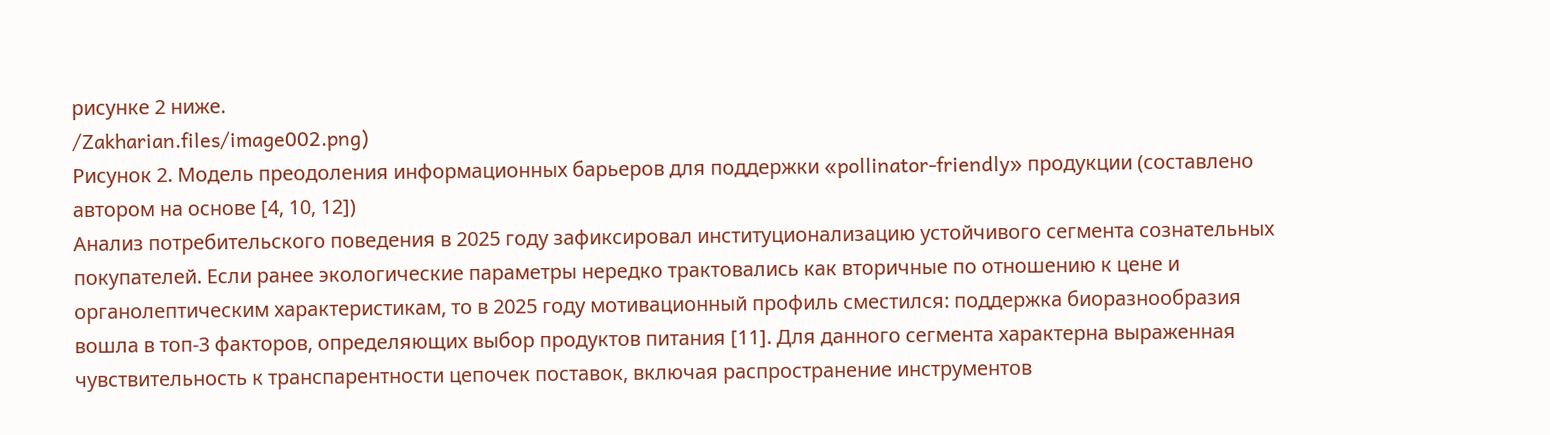рисунке 2 ниже.
/Zakharian.files/image002.png)
Рисунок 2. Модель преодоления информационных барьеров для поддержки «pollinator-friendly» продукции (составлено автором на основе [4, 10, 12])
Анализ потребительского поведения в 2025 году зафиксировал институционализацию устойчивого сегмента сознательных покупателей. Если ранее экологические параметры нередко трактовались как вторичные по отношению к цене и органолептическим характеристикам, то в 2025 году мотивационный профиль сместился: поддержка биоразнообразия вошла в топ-3 факторов, определяющих выбор продуктов питания [11]. Для данного сегмента характерна выраженная чувствительность к транспарентности цепочек поставок, включая распространение инструментов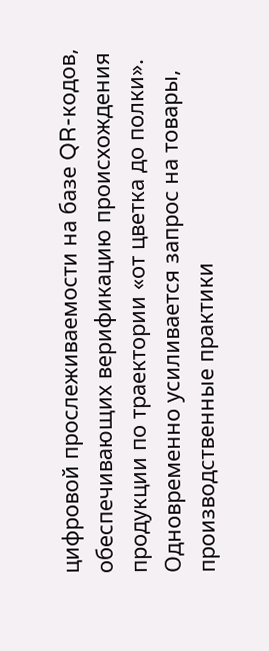цифровой прослеживаемости на базе QR-кодов, обеспечивающих верификацию происхождения продукции по траектории «от цветка до полки». Одновременно усиливается запрос на товары, производственные практики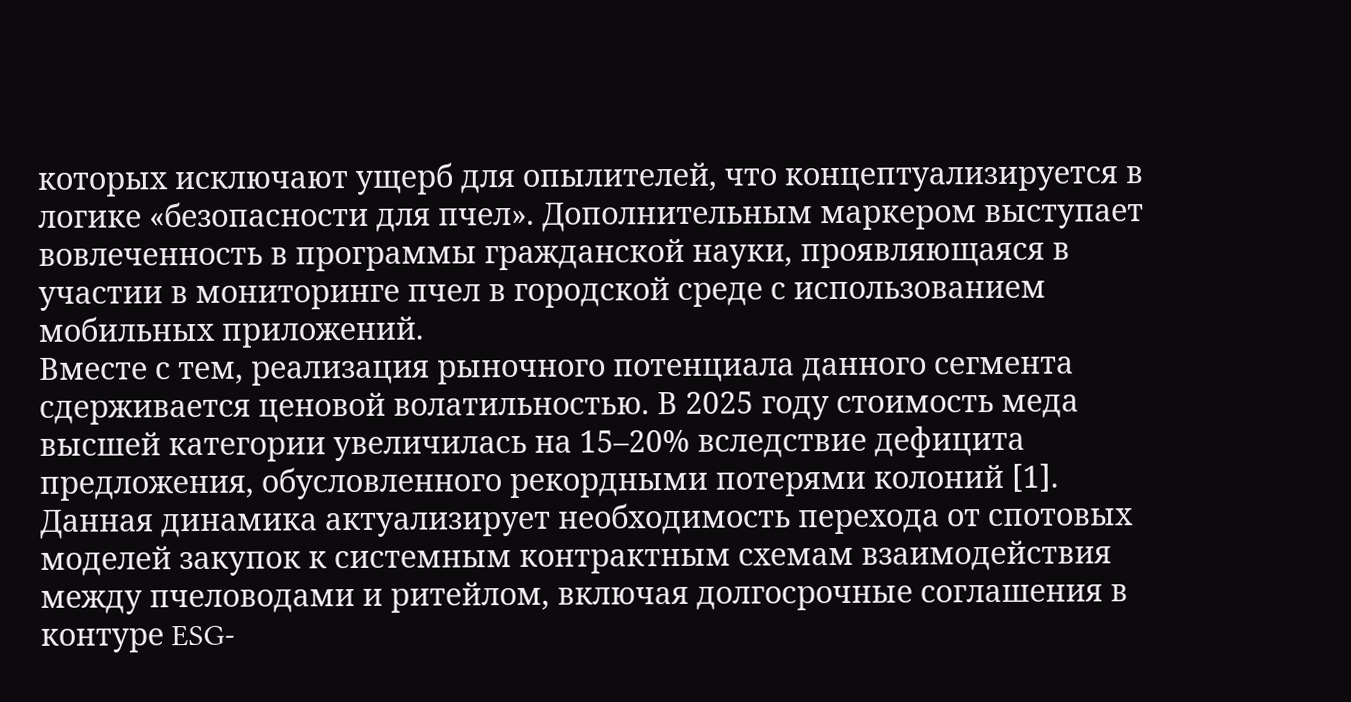которых исключают ущерб для опылителей, что концептуализируется в логике «безопасности для пчел». Дополнительным маркером выступает вовлеченность в программы гражданской науки, проявляющаяся в участии в мониторинге пчел в городской среде с использованием мобильных приложений.
Вместе с тем, реализация рыночного потенциала данного сегмента сдерживается ценовой волатильностью. В 2025 году стоимость меда высшей категории увеличилась на 15–20% вследствие дефицита предложения, обусловленного рекордными потерями колоний [1]. Данная динамика актуализирует необходимость перехода от спотовых моделей закупок к системным контрактным схемам взаимодействия между пчеловодами и ритейлом, включая долгосрочные соглашения в контуре ESG-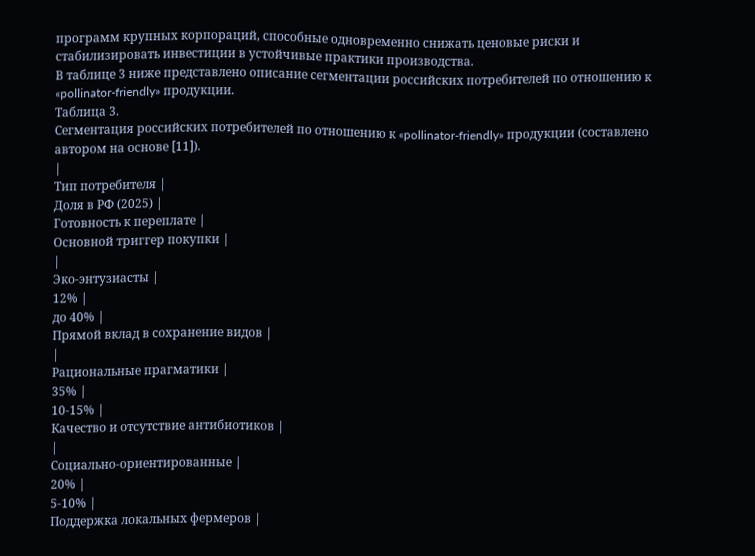программ крупных корпораций, способные одновременно снижать ценовые риски и стабилизировать инвестиции в устойчивые практики производства.
В таблице 3 ниже представлено описание сегментации российских потребителей по отношению к «pollinator-friendly» продукции.
Таблица 3.
Сегментация российских потребителей по отношению к «pollinator-friendly» продукции (составлено автором на основе [11]).
|
Тип потребителя |
Доля в РФ (2025) |
Готовность к переплате |
Основной триггер покупки |
|
Эко-энтузиасты |
12% |
до 40% |
Прямой вклад в сохранение видов |
|
Рациональные прагматики |
35% |
10-15% |
Качество и отсутствие антибиотиков |
|
Социально-ориентированные |
20% |
5-10% |
Поддержка локальных фермеров |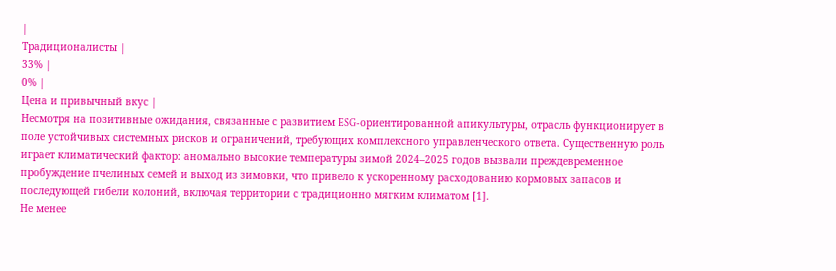|
Традиционалисты |
33% |
0% |
Цена и привычный вкус |
Несмотря на позитивные ожидания, связанные с развитием ESG-ориентированной апикультуры, отрасль функционирует в поле устойчивых системных рисков и ограничений, требующих комплексного управленческого ответа. Существенную роль играет климатический фактор: аномально высокие температуры зимой 2024–2025 годов вызвали преждевременное пробуждение пчелиных семей и выход из зимовки, что привело к ускоренному расходованию кормовых запасов и последующей гибели колоний, включая территории с традиционно мягким климатом [1].
Не менее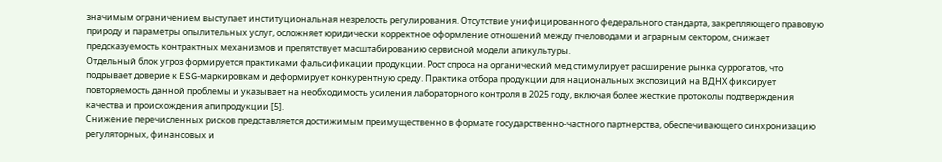значимым ограничением выступает институциональная незрелость регулирования. Отсутствие унифицированного федерального стандарта, закрепляющего правовую природу и параметры опылительных услуг, осложняет юридически корректное оформление отношений между пчеловодами и аграрным сектором, снижает предсказуемость контрактных механизмов и препятствует масштабированию сервисной модели апикультуры.
Отдельный блок угроз формируется практиками фальсификации продукции. Рост спроса на органический мед стимулирует расширение рынка суррогатов, что подрывает доверие к ESG-маркировкам и деформирует конкурентную среду. Практика отбора продукции для национальных экспозиций на ВДНХ фиксирует повторяемость данной проблемы и указывает на необходимость усиления лабораторного контроля в 2025 году, включая более жесткие протоколы подтверждения качества и происхождения апипродукции [5].
Снижение перечисленных рисков представляется достижимым преимущественно в формате государственно-частного партнерства, обеспечивающего синхронизацию регуляторных, финансовых и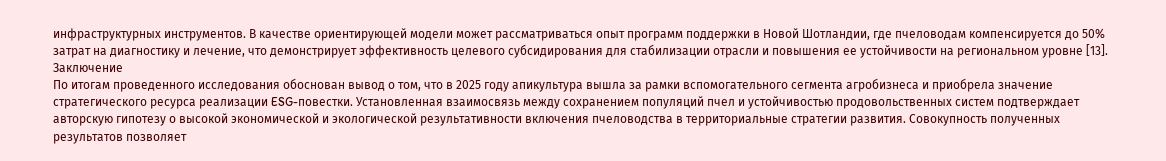инфраструктурных инструментов. В качестве ориентирующей модели может рассматриваться опыт программ поддержки в Новой Шотландии, где пчеловодам компенсируется до 50% затрат на диагностику и лечение, что демонстрирует эффективность целевого субсидирования для стабилизации отрасли и повышения ее устойчивости на региональном уровне [13].
Заключение
По итогам проведенного исследования обоснован вывод о том, что в 2025 году апикультура вышла за рамки вспомогательного сегмента агробизнеса и приобрела значение стратегического ресурса реализации ESG-повестки. Установленная взаимосвязь между сохранением популяций пчел и устойчивостью продовольственных систем подтверждает авторскую гипотезу о высокой экономической и экологической результативности включения пчеловодства в территориальные стратегии развития. Совокупность полученных результатов позволяет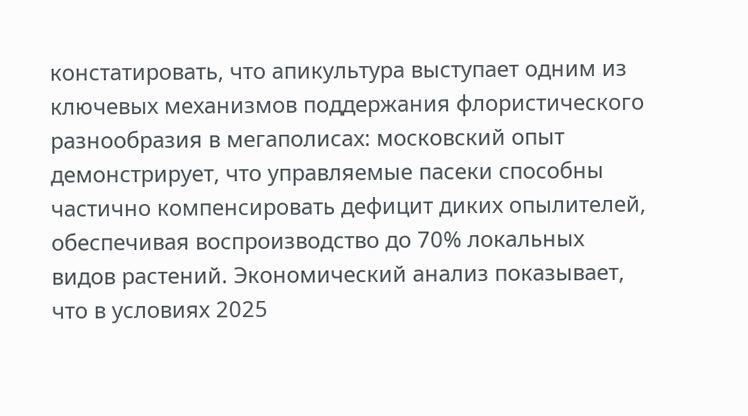констатировать, что апикультура выступает одним из ключевых механизмов поддержания флористического разнообразия в мегаполисах: московский опыт демонстрирует, что управляемые пасеки способны частично компенсировать дефицит диких опылителей, обеспечивая воспроизводство до 70% локальных видов растений. Экономический анализ показывает, что в условиях 2025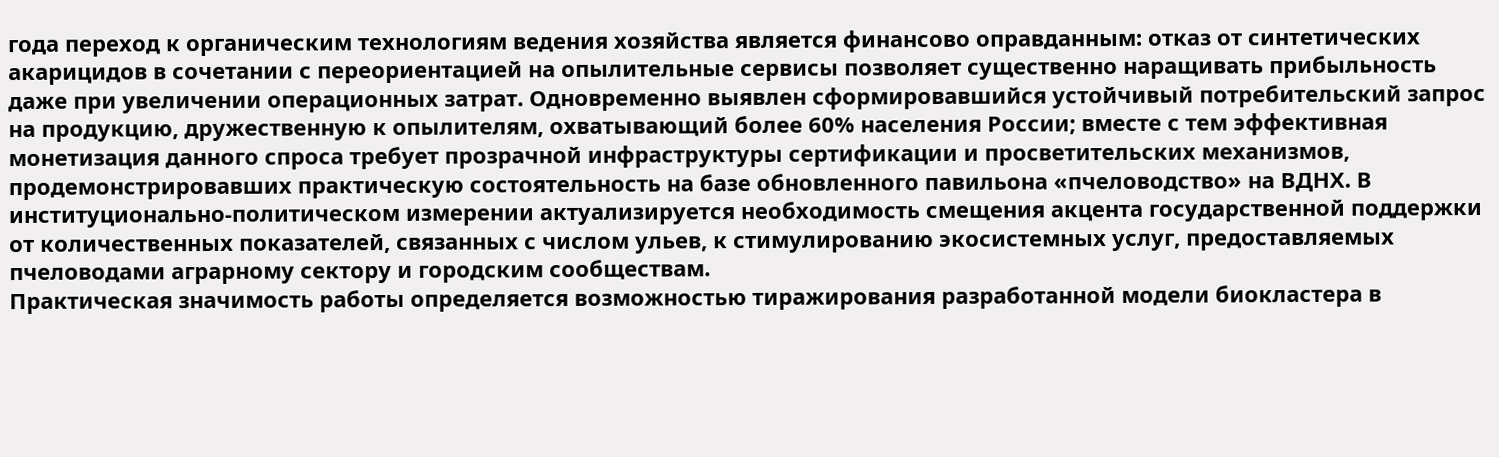года переход к органическим технологиям ведения хозяйства является финансово оправданным: отказ от синтетических акарицидов в сочетании с переориентацией на опылительные сервисы позволяет существенно наращивать прибыльность даже при увеличении операционных затрат. Одновременно выявлен сформировавшийся устойчивый потребительский запрос на продукцию, дружественную к опылителям, охватывающий более 60% населения России; вместе с тем эффективная монетизация данного спроса требует прозрачной инфраструктуры сертификации и просветительских механизмов, продемонстрировавших практическую состоятельность на базе обновленного павильона «пчеловодство» на ВДНХ. В институционально-политическом измерении актуализируется необходимость смещения акцента государственной поддержки от количественных показателей, связанных с числом ульев, к стимулированию экосистемных услуг, предоставляемых пчеловодами аграрному сектору и городским сообществам.
Практическая значимость работы определяется возможностью тиражирования разработанной модели биокластера в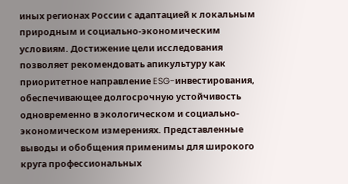иных регионах России с адаптацией к локальным природным и социально-экономическим условиям. Достижение цели исследования позволяет рекомендовать апикультуру как приоритетное направление ESG-инвестирования, обеспечивающее долгосрочную устойчивость одновременно в экологическом и социально-экономическом измерениях. Представленные выводы и обобщения применимы для широкого круга профессиональных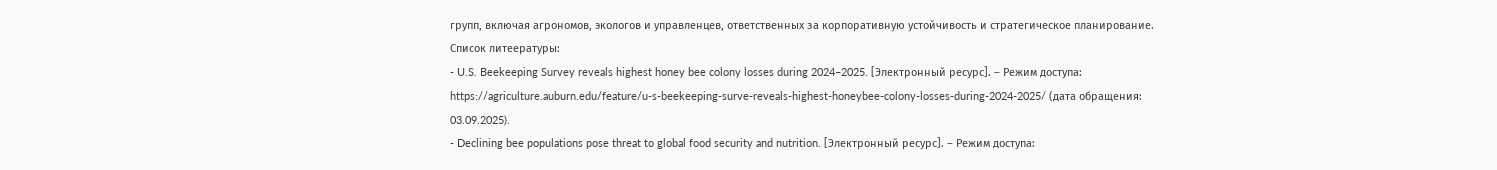групп, включая агрономов, экологов и управленцев, ответственных за корпоративную устойчивость и стратегическое планирование.
Список литеературы:
- U.S. Beekeeping Survey reveals highest honey bee colony losses during 2024–2025. [Электронный ресурс]. – Режим доступа: https://agriculture.auburn.edu/feature/u-s-beekeeping-surve-reveals-highest-honeybee-colony-losses-during-2024-2025/ (дата обращения: 03.09.2025).
- Declining bee populations pose threat to global food security and nutrition. [Электронный ресурс]. – Режим доступа: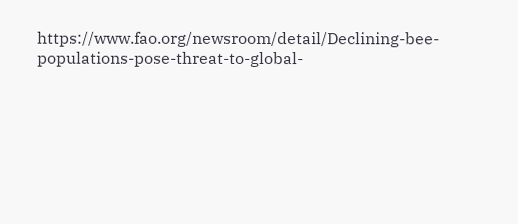https://www.fao.org/newsroom/detail/Declining-bee-populations-pose-threat-to-global-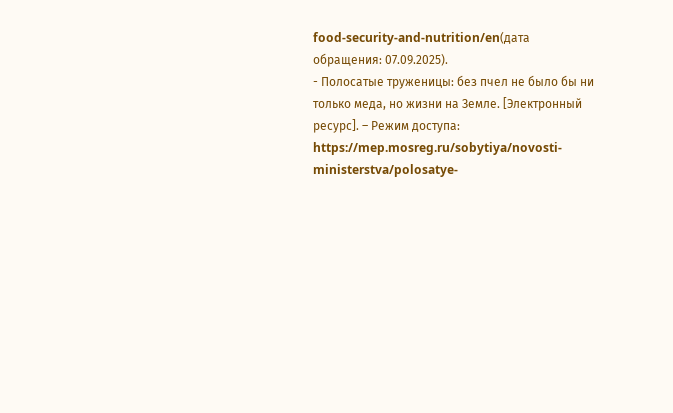food-security-and-nutrition/en(дата обращения: 07.09.2025).
- Полосатые труженицы: без пчел не было бы ни только меда, но жизни на Земле. [Электронный ресурс]. – Режим доступа: https://mep.mosreg.ru/sobytiya/novosti-ministerstva/polosatye-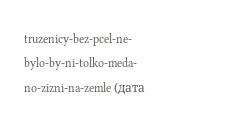truzenicy-bez-pcel-ne-bylo-by-ni-tolko-meda-no-zizni-na-zemle (дата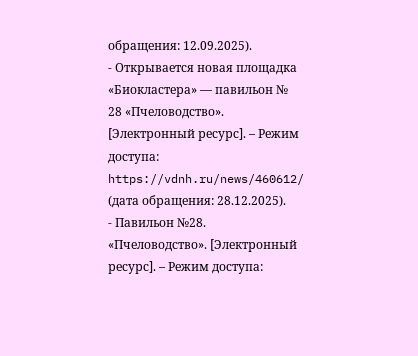обращения: 12.09.2025).
- Открывается новая площадка «Биокластера» — павильон № 28 «Пчеловодство». [Электронный ресурс]. – Режим доступа: https://vdnh.ru/news/460612/ (дата обращения: 28.12.2025).
- Павильон №28. «Пчеловодство». [Электронный ресурс]. – Режим доступа: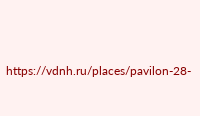https://vdnh.ru/places/pavilon-28-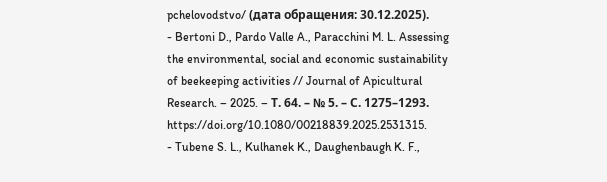pchelovodstvo/ (дата обращения: 30.12.2025).
- Bertoni D., Pardo Valle A., Paracchini M. L. Assessing the environmental, social and economic sustainability of beekeeping activities // Journal of Apicultural Research. – 2025. – Т. 64. – № 5. – С. 1275–1293. https://doi.org/10.1080/00218839.2025.2531315.
- Tubene S. L., Kulhanek K., Daughenbaugh K. F.,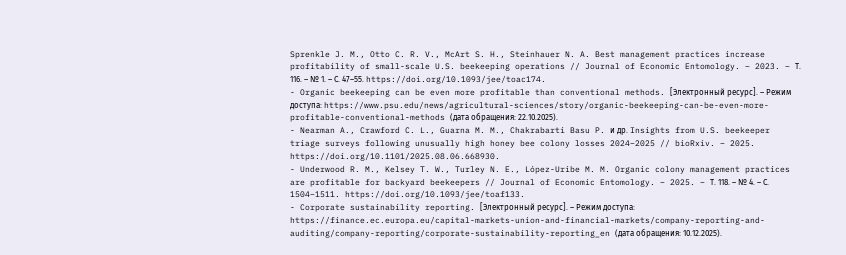Sprenkle J. M., Otto C. R. V., McArt S. H., Steinhauer N. A. Best management practices increase profitability of small-scale U.S. beekeeping operations // Journal of Economic Entomology. – 2023. – Т. 116. – № 1. – С. 47–55. https://doi.org/10.1093/jee/toac174.
- Organic beekeeping can be even more profitable than conventional methods. [Электронный ресурс]. – Режим доступа: https://www.psu.edu/news/agricultural-sciences/story/organic-beekeeping-can-be-even-more-profitable-conventional-methods (дата обращения: 22.10.2025).
- Nearman A., Crawford C. L., Guarna M. M., Chakrabarti Basu P. и др. Insights from U.S. beekeeper triage surveys following unusually high honey bee colony losses 2024–2025 // bioRxiv. – 2025. https://doi.org/10.1101/2025.08.06.668930.
- Underwood R. M., Kelsey T. W., Turley N. E., López-Uribe M. M. Organic colony management practices are profitable for backyard beekeepers // Journal of Economic Entomology. – 2025. – Т. 118. – № 4. – С. 1504–1511. https://doi.org/10.1093/jee/toaf133.
- Corporate sustainability reporting. [Электронный ресурс]. – Режим доступа: https://finance.ec.europa.eu/capital-markets-union-and-financial-markets/company-reporting-and-auditing/company-reporting/corporate-sustainability-reporting_en (дата обращения: 10.12.2025).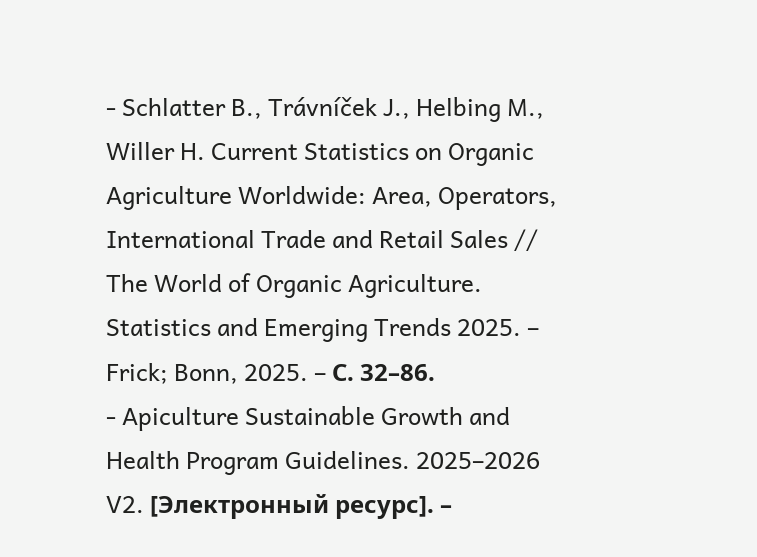- Schlatter B., Trávníček J., Helbing M., Willer H. Current Statistics on Organic Agriculture Worldwide: Area, Operators, International Trade and Retail Sales // The World of Organic Agriculture. Statistics and Emerging Trends 2025. – Frick; Bonn, 2025. – С. 32–86.
- Apiculture Sustainable Growth and Health Program Guidelines. 2025–2026 V2. [Электронный ресурс]. –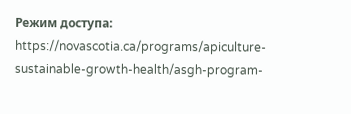Режим доступа: https://novascotia.ca/programs/apiculture-sustainable-growth-health/asgh-program-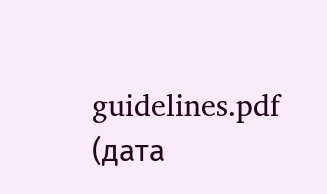guidelines.pdf (дата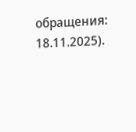обращения: 18.11.2025).